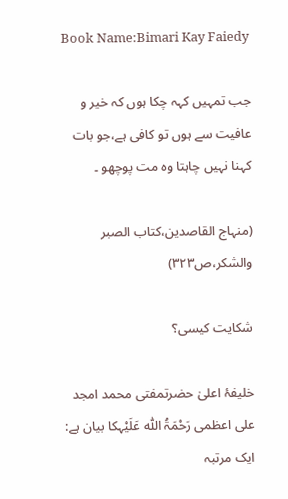Book Name:Bimari Kay Faiedy

جب تمہیں کہہ چکا ہوں کہ خیر و عافیت سے ہوں تو کافی ہے،جو بات کہنا نہیں چاہتا وہ مت پوچھو ۔

(منہاج القاصدین،کتاب الصبر والشکر،ص۳۲۳)

شکایت کیسی؟

خلیفۂ اعلیٰ حضرتمفتی محمد امجد علی اعظمی رَحْمَۃُ اللّٰہ عَلَیْہکا بیان ہے: ایک مرتبہ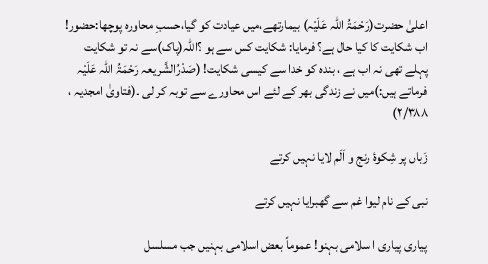اعلیٰ حضرت(رَحْمَۃُ اللّٰہ عَلَیْہ) بیمارتھے،میں عیادت کو گیا،حسبِ محاورہ پوچھا:حضور! اب شکایت کا کیا حال ہے؟ فرمایا: شکایت کس سے ہو ؟اللہ(پاک)سے نہ تو شکایت پہلے تھی نہ اب ہے ، بندہ کو خدا سے کیسی شکایت! (صَدْرُالشَّریعہ رَحْمَۃُ اللّٰہ عَلَیْہ فرماتے ہیں:)میں نے زندگی بھر کے لئے اس محاورے سے توبہ کر لی ۔(فتاویٰ امجدیہ ، ۲/۳۸۸)

زَباں پر شِکوۂ رنج و اَلَم لایا نہیں کرتے

نبی کے نام لیوا غم سے گھبرایا نہیں کرتے

پیاری پیاری ا سلامی بہنو! عموماً بعض اسلامی بہنیں جب مسلسل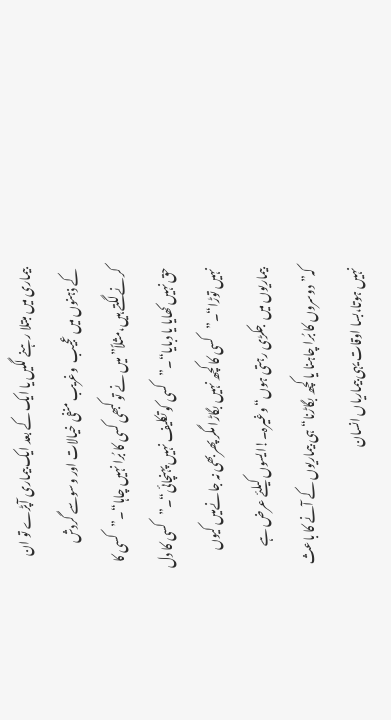بیماری میں مبتلا رہنے لگیں یا ایک کے بعد ایک بیماری آپڑے تو ان کے ذہنوں میں عجیب  وغریب منفی خیالات اور وسوسے گردش کرنے لگتے ہیں،مثلاً”میں نے تو کبھی کسی کا بُرا نہیں چاہا“۔”کسی کا حق نہیں کھایا یا دبایا“۔”کسی کو تکلیف نہیں پہنچائی“۔”کسی کا دل نہیں توڑا“۔”کسی کا کچھ نہیں بگاڑا مگر پھربھی نہ جانےمیں کیوں بیماریوں میں  جکڑی رہتی ہوں“وغیرہ۔!ایسوں کیلئے عرض ہے کہ”دوسروں کا بُرا چاہنا یا کچھ بگاڑنا“ہی بیماریوں کے آنے کا باعث نہیں ہوتا،بسا اوقات یہی بیماریاں انسان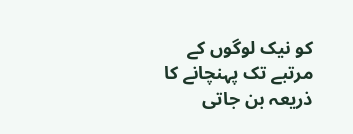کو نیک لوگوں کے مرتبے تک پہنچانے کا ذریعہ بن جاتی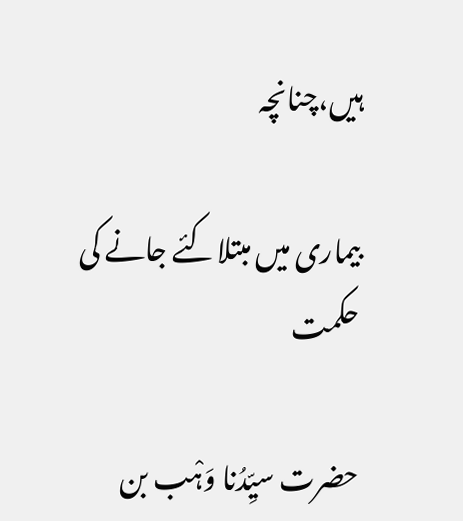ہیں،چنانچہ

بیماری میں مبتلاکئے جانے کی حکمت

حضرت سیِّدُنا وَہْب بن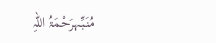مُنَبِّہرَحْمَۃُ اللہِ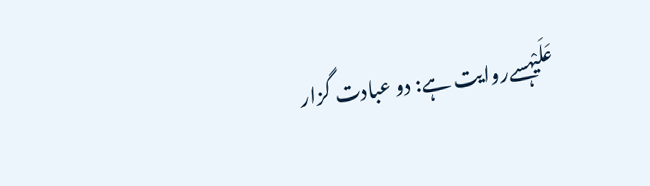عَلَیْہسےروایت ہے: دو عبادت گزار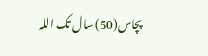پچاس(50) سال تک اللہ